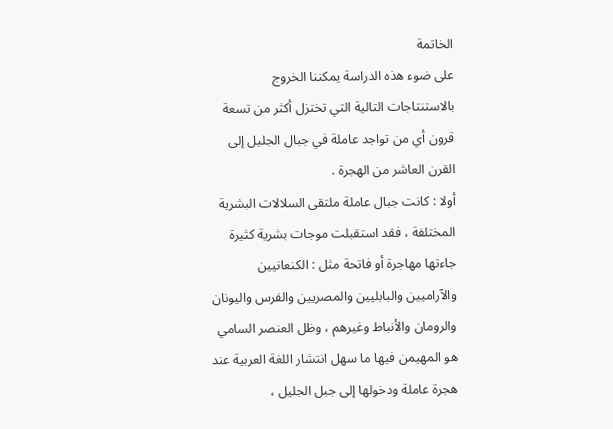الخاتمة
على ضوء هذه الدراسة يمكننا الخروج بالاستنتاجات التالية التي تختزل أكثر من تسعة قرون أي من تواجد عاملة في جبال الجليل إلى القرن العاشر من الهجرة .
أولا : كانت جبال عاملة ملتقى السلالات البشرية المختلفة ، فقد استقبلت موجات بشرية كثيرة جاءتها مهاجرة أو فاتحة مثل : الكنعانيين والآراميين والبابليين والمصريين والفرس واليونان والرومان والأنباط وغيرهم ، وظل العنصر السامي هو المهيمن فيها ما سهل انتشار اللغة العربية عند هجرة عاملة ودخولها إلى جبل الجليل ،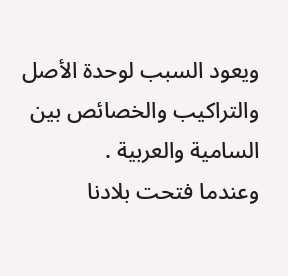ويعود السبب لوحدة الأصل والتراكيب والخصائص بين السامية والعربية .
وعندما فتحت بلادنا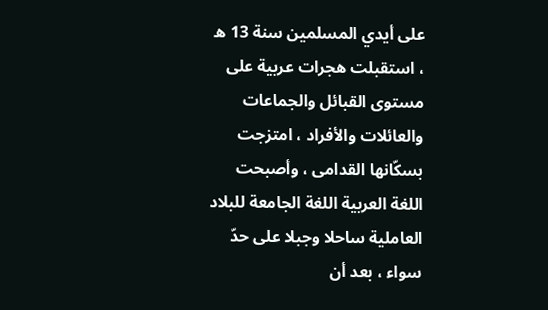على أيدي المسلمين سنة 13 ه ، استقبلت هجرات عربية على مستوى القبائل والجماعات والعائلات والأفراد ، امتزجت بسكّانها القدامى ، وأصبحت اللغة العربية اللغة الجامعة للبلاد العاملية ساحلا وجبلا على حدّ سواء ، بعد أن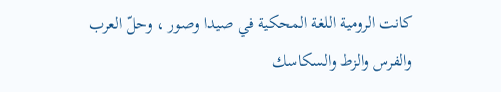كانت الرومية اللغة المحكية في صيدا وصور ، وحلّ العرب والفرس والزط والسكاسك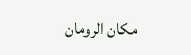مكان الرومان